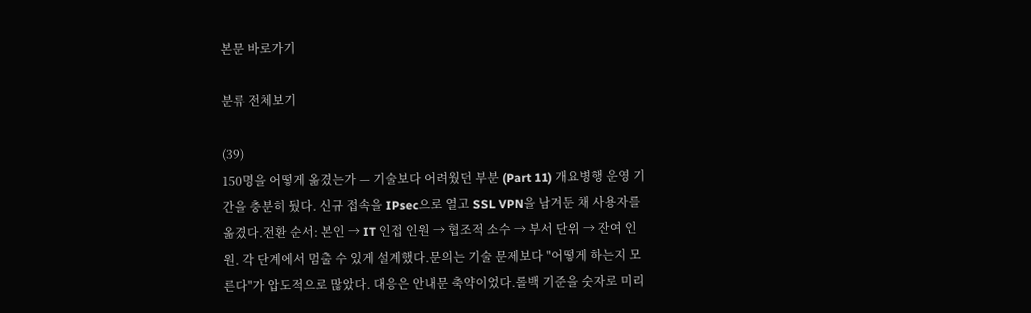본문 바로가기

분류 전체보기

(39)
150명을 어떻게 옮겼는가 — 기술보다 어려웠던 부분 (Part 11) 개요병행 운영 기간을 충분히 뒀다. 신규 접속을 IPsec으로 열고 SSL VPN을 남겨둔 채 사용자를 옮겼다.전환 순서: 본인 → IT 인접 인원 → 협조적 소수 → 부서 단위 → 잔여 인원. 각 단계에서 멈출 수 있게 설계했다.문의는 기술 문제보다 "어떻게 하는지 모른다"가 압도적으로 많았다. 대응은 안내문 축약이었다.롤백 기준을 숫자로 미리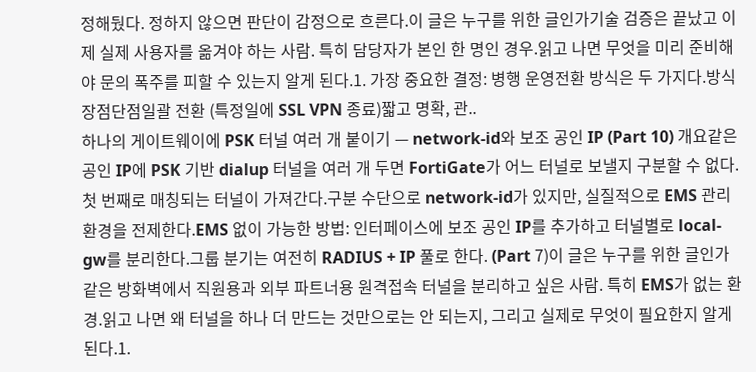정해뒀다. 정하지 않으면 판단이 감정으로 흐른다.이 글은 누구를 위한 글인가기술 검증은 끝났고 이제 실제 사용자를 옮겨야 하는 사람. 특히 담당자가 본인 한 명인 경우.읽고 나면 무엇을 미리 준비해야 문의 폭주를 피할 수 있는지 알게 된다.1. 가장 중요한 결정: 병행 운영전환 방식은 두 가지다.방식장점단점일괄 전환 (특정일에 SSL VPN 종료)짧고 명확, 관..
하나의 게이트웨이에 PSK 터널 여러 개 붙이기 — network-id와 보조 공인 IP (Part 10) 개요같은 공인 IP에 PSK 기반 dialup 터널을 여러 개 두면 FortiGate가 어느 터널로 보낼지 구분할 수 없다. 첫 번째로 매칭되는 터널이 가져간다.구분 수단으로 network-id가 있지만, 실질적으로 EMS 관리 환경을 전제한다.EMS 없이 가능한 방법: 인터페이스에 보조 공인 IP를 추가하고 터널별로 local-gw를 분리한다.그룹 분기는 여전히 RADIUS + IP 풀로 한다. (Part 7)이 글은 누구를 위한 글인가같은 방화벽에서 직원용과 외부 파트너용 원격접속 터널을 분리하고 싶은 사람. 특히 EMS가 없는 환경.읽고 나면 왜 터널을 하나 더 만드는 것만으로는 안 되는지, 그리고 실제로 무엇이 필요한지 알게 된다.1.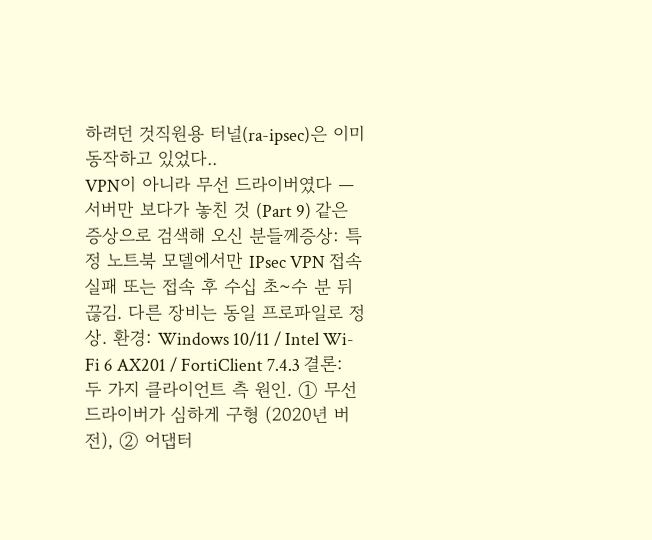하려던 것직원용 터널(ra-ipsec)은 이미 동작하고 있었다..
VPN이 아니라 무선 드라이버였다 — 서버만 보다가 놓친 것 (Part 9) 같은 증상으로 검색해 오신 분들께증상: 특정 노트북 모델에서만 IPsec VPN 접속 실패 또는 접속 후 수십 초~수 분 뒤 끊김. 다른 장비는 동일 프로파일로 정상. 환경: Windows 10/11 / Intel Wi-Fi 6 AX201 / FortiClient 7.4.3 결론: 두 가지 클라이언트 측 원인. ① 무선 드라이버가 심하게 구형 (2020년 버전), ② 어댑터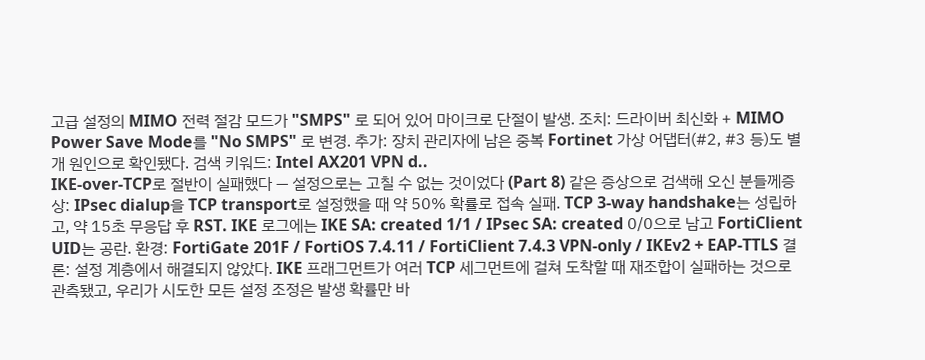고급 설정의 MIMO 전력 절감 모드가 "SMPS" 로 되어 있어 마이크로 단절이 발생. 조치: 드라이버 최신화 + MIMO Power Save Mode를 "No SMPS" 로 변경. 추가: 장치 관리자에 남은 중복 Fortinet 가상 어댑터(#2, #3 등)도 별개 원인으로 확인됐다. 검색 키워드: Intel AX201 VPN d..
IKE-over-TCP로 절반이 실패했다 — 설정으로는 고칠 수 없는 것이었다 (Part 8) 같은 증상으로 검색해 오신 분들께증상: IPsec dialup을 TCP transport로 설정했을 때 약 50% 확률로 접속 실패. TCP 3-way handshake는 성립하고, 약 15초 무응답 후 RST. IKE 로그에는 IKE SA: created 1/1 / IPsec SA: created 0/0으로 남고 FortiClient UID는 공란. 환경: FortiGate 201F / FortiOS 7.4.11 / FortiClient 7.4.3 VPN-only / IKEv2 + EAP-TTLS 결론: 설정 계층에서 해결되지 않았다. IKE 프래그먼트가 여러 TCP 세그먼트에 걸쳐 도착할 때 재조합이 실패하는 것으로 관측됐고, 우리가 시도한 모든 설정 조정은 발생 확률만 바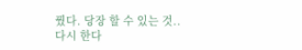꿨다. 당장 할 수 있는 것..
다시 한다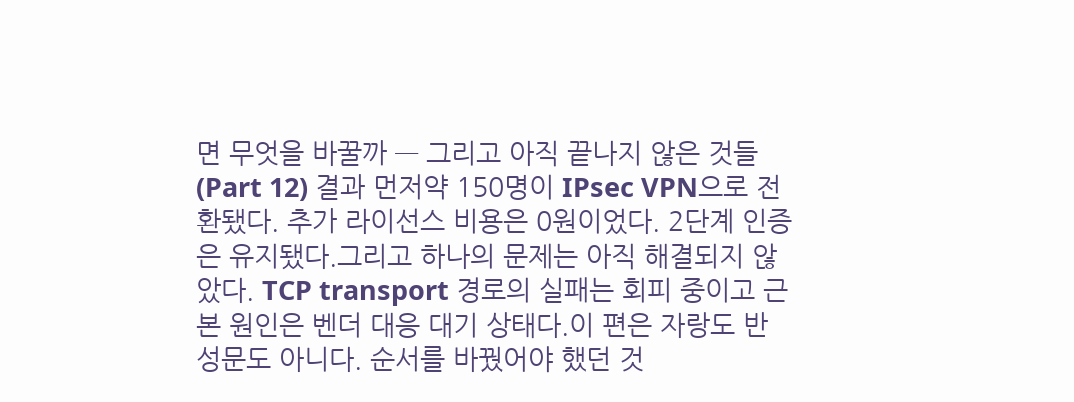면 무엇을 바꿀까 — 그리고 아직 끝나지 않은 것들 (Part 12) 결과 먼저약 150명이 IPsec VPN으로 전환됐다. 추가 라이선스 비용은 0원이었다. 2단계 인증은 유지됐다.그리고 하나의 문제는 아직 해결되지 않았다. TCP transport 경로의 실패는 회피 중이고 근본 원인은 벤더 대응 대기 상태다.이 편은 자랑도 반성문도 아니다. 순서를 바꿨어야 했던 것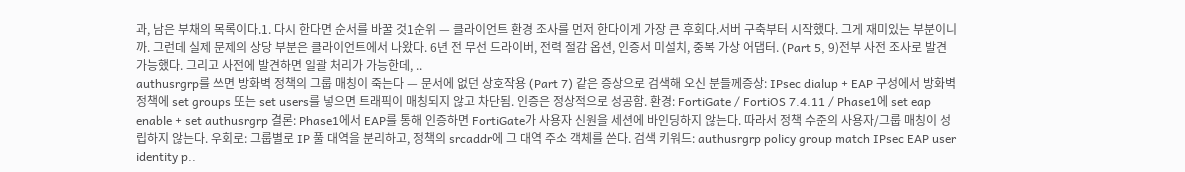과, 남은 부채의 목록이다.1. 다시 한다면 순서를 바꿀 것1순위 — 클라이언트 환경 조사를 먼저 한다이게 가장 큰 후회다.서버 구축부터 시작했다. 그게 재미있는 부분이니까. 그런데 실제 문제의 상당 부분은 클라이언트에서 나왔다. 6년 전 무선 드라이버, 전력 절감 옵션, 인증서 미설치, 중복 가상 어댑터. (Part 5, 9)전부 사전 조사로 발견 가능했다. 그리고 사전에 발견하면 일괄 처리가 가능한데, ..
authusrgrp를 쓰면 방화벽 정책의 그룹 매칭이 죽는다 — 문서에 없던 상호작용 (Part 7) 같은 증상으로 검색해 오신 분들께증상: IPsec dialup + EAP 구성에서 방화벽 정책에 set groups 또는 set users를 넣으면 트래픽이 매칭되지 않고 차단됨. 인증은 정상적으로 성공함. 환경: FortiGate / FortiOS 7.4.11 / Phase1에 set eap enable + set authusrgrp 결론: Phase1에서 EAP를 통해 인증하면 FortiGate가 사용자 신원을 세션에 바인딩하지 않는다. 따라서 정책 수준의 사용자/그룹 매칭이 성립하지 않는다. 우회로: 그룹별로 IP 풀 대역을 분리하고, 정책의 srcaddr에 그 대역 주소 객체를 쓴다. 검색 키워드: authusrgrp policy group match IPsec EAP user identity p..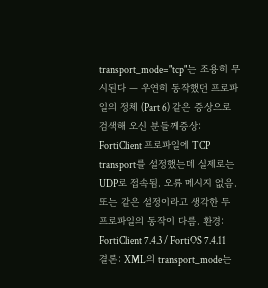transport_mode="tcp"는 조용히 무시된다 — 우연히 동작했던 프로파일의 정체 (Part 6) 같은 증상으로 검색해 오신 분들께증상: FortiClient 프로파일에 TCP transport를 설정했는데 실제로는 UDP로 접속됨. 오류 메시지 없음. 또는 같은 설정이라고 생각한 두 프로파일의 동작이 다름. 환경: FortiClient 7.4.3 / FortiOS 7.4.11 결론: XML의 transport_mode는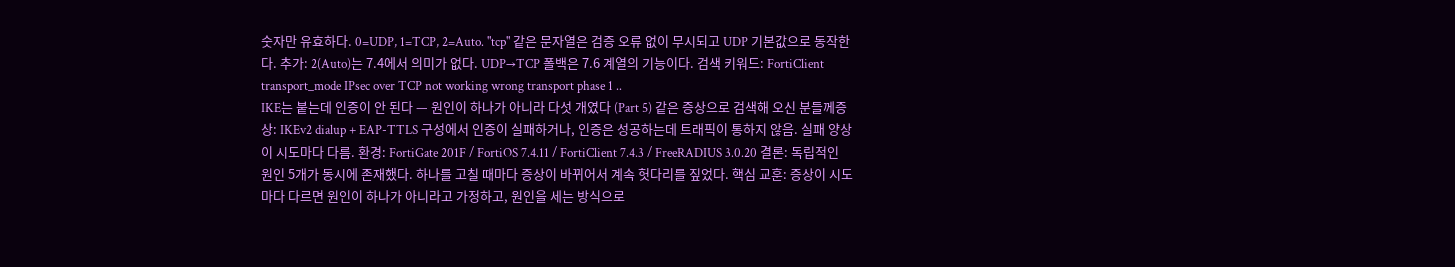숫자만 유효하다. 0=UDP, 1=TCP, 2=Auto. "tcp" 같은 문자열은 검증 오류 없이 무시되고 UDP 기본값으로 동작한다. 추가: 2(Auto)는 7.4에서 의미가 없다. UDP→TCP 폴백은 7.6 계열의 기능이다. 검색 키워드: FortiClient transport_mode IPsec over TCP not working wrong transport phase 1 ..
IKE는 붙는데 인증이 안 된다 — 원인이 하나가 아니라 다섯 개였다 (Part 5) 같은 증상으로 검색해 오신 분들께증상: IKEv2 dialup + EAP-TTLS 구성에서 인증이 실패하거나, 인증은 성공하는데 트래픽이 통하지 않음. 실패 양상이 시도마다 다름. 환경: FortiGate 201F / FortiOS 7.4.11 / FortiClient 7.4.3 / FreeRADIUS 3.0.20 결론: 독립적인 원인 5개가 동시에 존재했다. 하나를 고칠 때마다 증상이 바뀌어서 계속 헛다리를 짚었다. 핵심 교훈: 증상이 시도마다 다르면 원인이 하나가 아니라고 가정하고, 원인을 세는 방식으로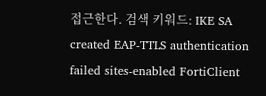접근한다. 검색 키워드: IKE SA created EAP-TTLS authentication failed sites-enabled FortiClient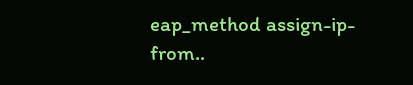eap_method assign-ip-from..